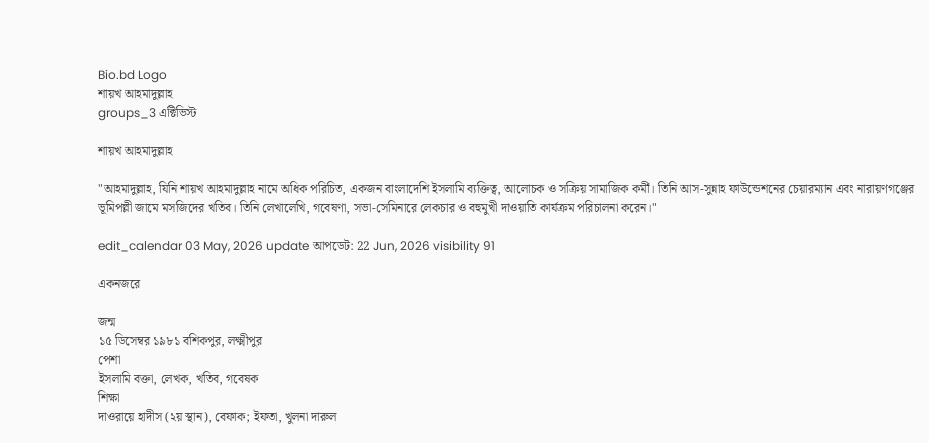Bio.bd Logo
শায়খ আহমাদুল্লাহ
groups_3 এক্টিভিস্ট

শায়খ আহমাদুল্লাহ

"আহমাদুল্লাহ, যিনি শায়খ আহমাদুল্লাহ নামে অধিক পরিচিত, একজন বাংলাদেশি ইসলামি ব্যক্তিত্ব, আলোচক ও সক্রিয় সামাজিক কর্মী। তিনি আস-সুন্নাহ ফাউন্ডেশনের চেয়ারম্যান এবং নারায়ণগঞ্জের ভূমিপল্লী জামে মসজিদের খতিব। তিনি লেখালেখি, গবেষণা, সভা-সেমিনারে লেকচার ও বহুমুখী দাওয়াতি কার্যক্রম পরিচালনা করেন।"

edit_calendar 03 May, 2026 update আপডেট: 22 Jun, 2026 visibility 91

একনজরে

জন্ম
১৫ ডিসেম্বর ১৯৮১ বশিকপুর, লক্ষ্মীপুর
পেশা
ইসলামি বক্তা, লেখক, খতিব, গবেষক
শিক্ষা
দাওরায়ে হাদীস (২য় স্থান), বেফাক; ইফতা, খুলনা দারুল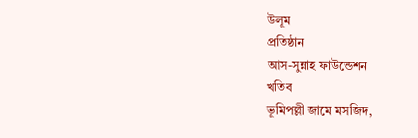উলূম
প্রতিষ্ঠান
আস-সুন্নাহ ফাউন্ডেশন
খতিব
ভূমিপল্লী জামে মসজিদ,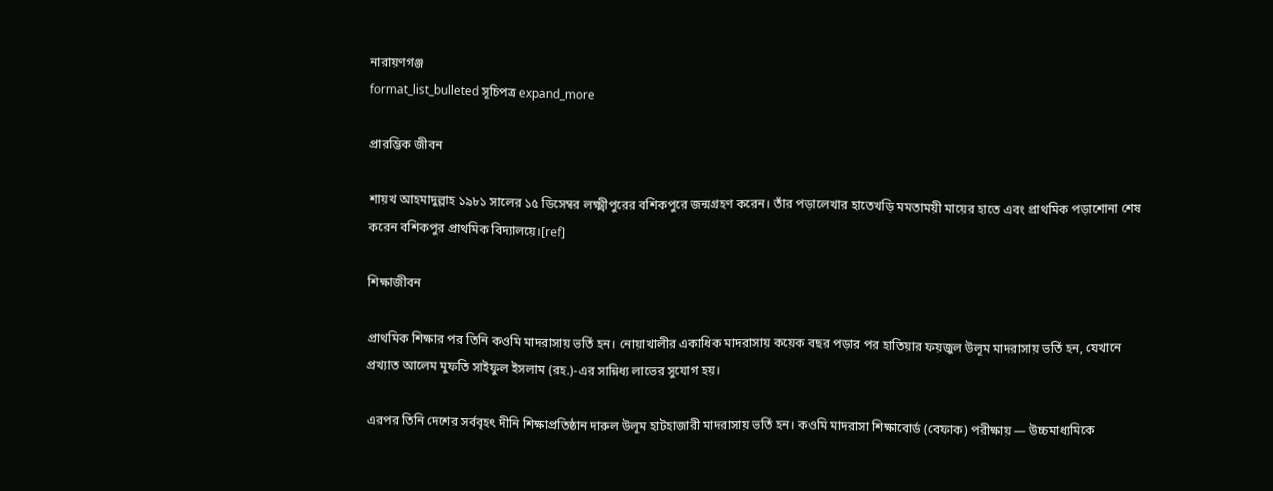নারায়ণগঞ্জ
format_list_bulleted সূচিপত্র expand_more

প্রারম্ভিক জীবন

শায়খ আহমাদুল্লাহ ১৯৮১ সালের ১৫ ডিসেম্বর লক্ষ্মীপুরের বশিকপুরে জন্মগ্রহণ করেন। তাঁর পড়ালেখার হাতেখড়ি মমতাময়ী মায়ের হাতে এবং প্রাথমিক পড়াশোনা শেষ করেন বশিকপুর প্রাথমিক বিদ্যালয়ে।[ref]

শিক্ষাজীবন

প্রাথমিক শিক্ষার পর তিনি কওমি মাদরাসায় ভর্তি হন। নোয়াখালীর একাধিক মাদরাসায় কয়েক বছর পড়ার পর হাতিয়ার ফয়জুল উলূম মাদরাসায় ভর্তি হন, যেখানে প্রখ্যাত আলেম মুফতি সাইফুল ইসলাম (রহ.)-এর সান্নিধ্য লাভের সুযোগ হয়।

এরপর তিনি দেশের সর্ববৃহৎ দীনি শিক্ষাপ্রতিষ্ঠান দারুল উলূম হাটহাজারী মাদরাসায় ভর্তি হন। কওমি মাদরাসা শিক্ষাবোর্ড (বেফাক) পরীক্ষায় — উচ্চমাধ্যমিকে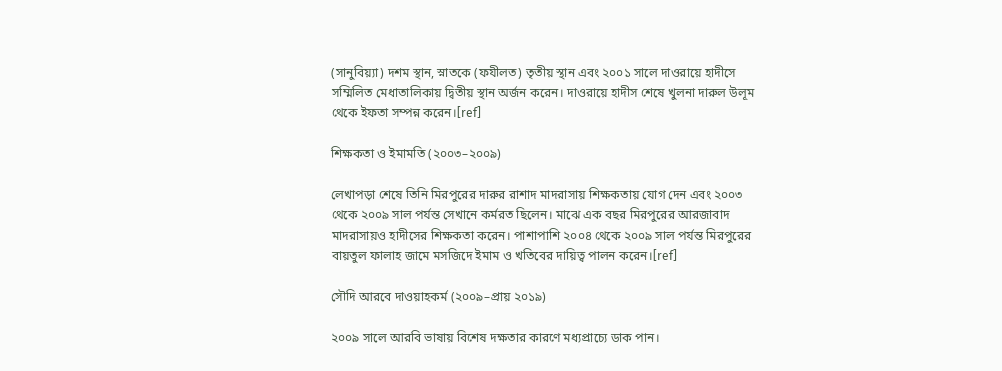(সানুবিয়্যা) দশম স্থান, স্নাতকে (ফযীলত) তৃতীয় স্থান এবং ২০০১ সালে দাওরায়ে হাদীসে সম্মিলিত মেধাতালিকায় দ্বিতীয় স্থান অর্জন করেন। দাওরায়ে হাদীস শেষে খুলনা দারুল উলূম থেকে ইফতা সম্পন্ন করেন।[ref]

শিক্ষকতা ও ইমামতি (২০০৩–২০০৯)

লেখাপড়া শেষে তিনি মিরপুরের দারুর রাশাদ মাদরাসায় শিক্ষকতায় যোগ দেন এবং ২০০৩ থেকে ২০০৯ সাল পর্যন্ত সেখানে কর্মরত ছিলেন। মাঝে এক বছর মিরপুরের আরজাবাদ মাদরাসায়ও হাদীসের শিক্ষকতা করেন। পাশাপাশি ২০০৪ থেকে ২০০৯ সাল পর্যন্ত মিরপুরের বায়তুল ফালাহ জামে মসজিদে ইমাম ও খতিবের দায়িত্ব পালন করেন।[ref]

সৌদি আরবে দাওয়াহকর্ম (২০০৯–প্রায় ২০১৯)

২০০৯ সালে আরবি ভাষায় বিশেষ দক্ষতার কারণে মধ্যপ্রাচ্যে ডাক পান।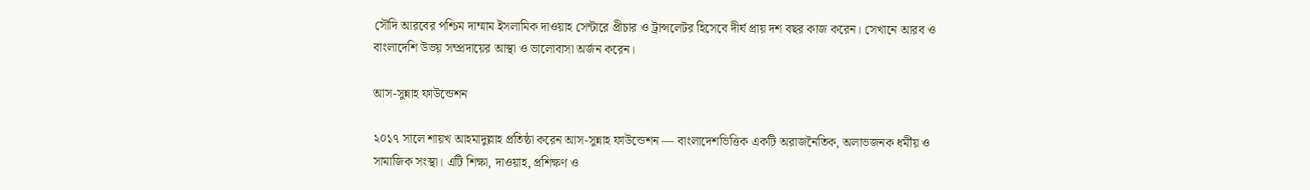সৌদি আরবের পশ্চিম দাম্মাম ইসলামিক দাওয়াহ সেন্টারে প্রীচার ও ট্রান্সলেটর হিসেবে দীর্ঘ প্রায় দশ বছর কাজ করেন। সেখানে আরব ও বাংলাদেশি উভয় সম্প্রদায়ের আস্থা ও ভালোবাসা অর্জন করেন।

আস-সুন্নাহ ফাউন্ডেশন

২০১৭ সালে শায়খ আহমাদুল্লাহ প্রতিষ্ঠা করেন আস-সুন্নাহ ফাউন্ডেশন — বাংলাদেশভিত্তিক একটি অরাজনৈতিক, অলাভজনক ধর্মীয় ও সামাজিক সংস্থা। এটি শিক্ষা, দাওয়াহ, প্রশিক্ষণ ও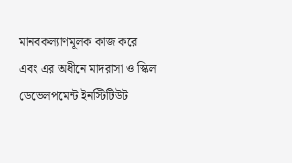মানবকল্যাণমূলক কাজ করে এবং এর অধীনে মাদরাসা ও স্কিল ডেভেলপমেন্ট ইনস্টিটিউট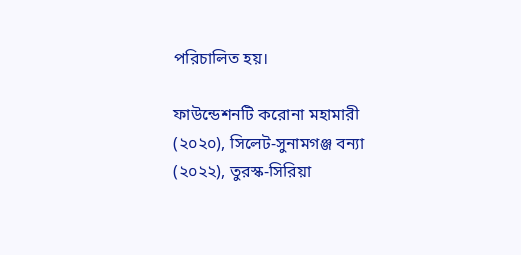পরিচালিত হয়।

ফাউন্ডেশনটি করোনা মহামারী (২০২০), সিলেট-সুনামগঞ্জ বন্যা (২০২২), তুরস্ক-সিরিয়া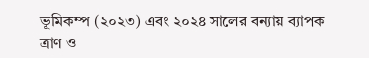ভূমিকম্প (২০২৩) এবং ২০২৪ সালের বন্যায় ব্যাপক ত্রাণ ও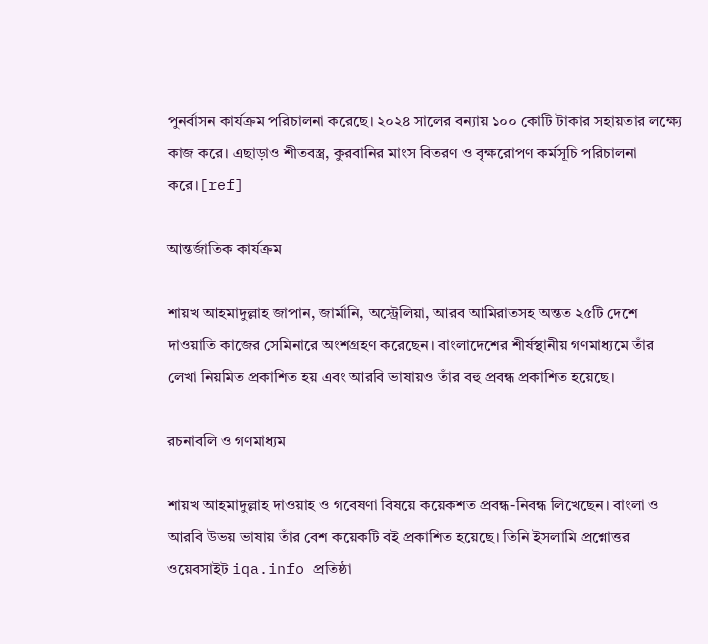পুনর্বাসন কার্যক্রম পরিচালনা করেছে। ২০২৪ সালের বন্যায় ১০০ কোটি টাকার সহায়তার লক্ষ্যে কাজ করে। এছাড়াও শীতবস্ত্র, কুরবানির মাংস বিতরণ ও বৃক্ষরোপণ কর্মসূচি পরিচালনা করে।[ref]

আন্তর্জাতিক কার্যক্রম

শায়খ আহমাদুল্লাহ জাপান, জার্মানি, অস্ট্রেলিয়া, আরব আমিরাতসহ অন্তত ২৫টি দেশে দাওয়াতি কাজের সেমিনারে অংশগ্রহণ করেছেন। বাংলাদেশের শীর্ষস্থানীয় গণমাধ্যমে তাঁর লেখা নিয়মিত প্রকাশিত হয় এবং আরবি ভাষায়ও তাঁর বহু প্রবন্ধ প্রকাশিত হয়েছে।

রচনাবলি ও গণমাধ্যম

শায়খ আহমাদুল্লাহ দাওয়াহ ও গবেষণা বিষয়ে কয়েকশত প্রবন্ধ-নিবন্ধ লিখেছেন। বাংলা ও আরবি উভয় ভাষায় তাঁর বেশ কয়েকটি বই প্রকাশিত হয়েছে। তিনি ইসলামি প্রশ্নোত্তর ওয়েবসাইট iqa.info প্রতিষ্ঠা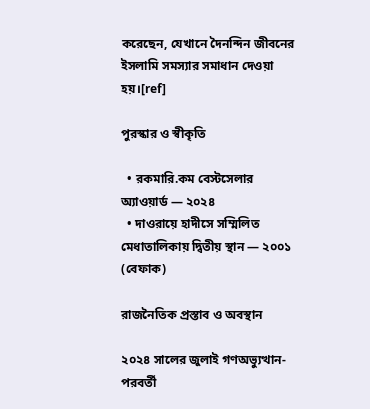করেছেন, যেখানে দৈনন্দিন জীবনের ইসলামি সমস্যার সমাধান দেওয়া হয়।[ref]

পুরস্কার ও স্বীকৃতি

  • রকমারি.কম বেস্টসেলার অ্যাওয়ার্ড — ২০২৪
  • দাওরায়ে হাদীসে সম্মিলিত মেধাতালিকায় দ্বিতীয় স্থান — ২০০১ (বেফাক)

রাজনৈতিক প্রস্তাব ও অবস্থান

২০২৪ সালের জুলাই গণঅভ্যুত্থান-পরবর্তী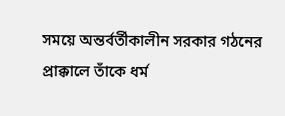সময়ে অন্তর্বর্তীকালীন সরকার গঠনের প্রাক্কালে তাঁকে ধর্ম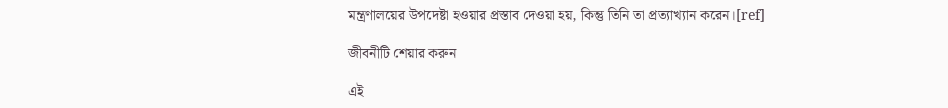মন্ত্রণালয়ের উপদেষ্টা হওয়ার প্রস্তাব দেওয়া হয়, কিন্তু তিনি তা প্রত্যাখ্যান করেন।[ref]

জীবনীটি শেয়ার করুন

এই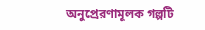অনুপ্রেরণামূলক গল্পটি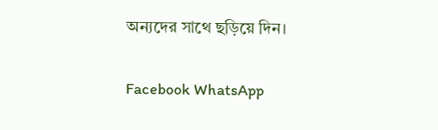অন্যদের সাথে ছড়িয়ে দিন।

Facebook WhatsApp